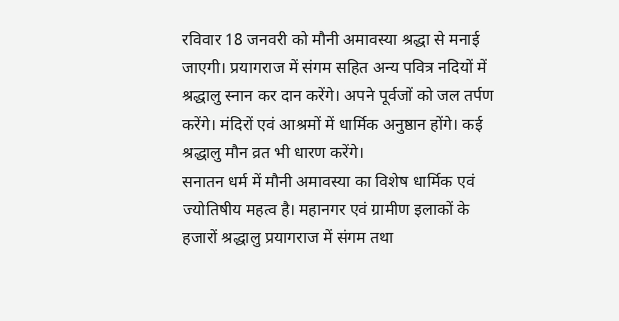रविवार 18 जनवरी को मौनी अमावस्या श्रद्धा से मनाई जाएगी। प्रयागराज में संगम सहित अन्य पवित्र नदियों में श्रद्धालु स्नान कर दान करेंगे। अपने पूर्वजों को जल तर्पण करेंगे। मंदिरों एवं आश्रमों में धार्मिक अनुष्ठान होंगे। कई श्रद्धालु मौन व्रत भी धारण करेंगे।
सनातन धर्म में मौनी अमावस्या का विशेष धार्मिक एवं ज्योतिषीय महत्व है। महानगर एवं ग्रामीण इलाकों के हजारों श्रद्धालु प्रयागराज में संगम तथा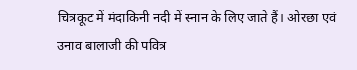चित्रकूट में मंदाकिनी नदी में स्नान के लिए जाते हैं। ओरछा एवं उनाव बालाजी की पवित्र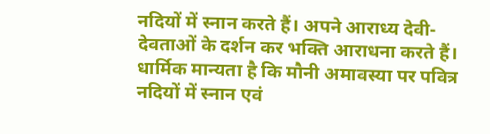नदियों में स्नान करते हैं। अपने आराध्य देवी-देवताओं के दर्शन कर भक्ति आराधना करते हैं। धार्मिक मान्यता है कि मौनी अमावस्या पर पवित्र नदियों में स्नान एवं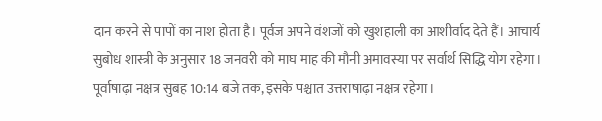दान करने से पापों का नाश होता है। पूर्वज अपने वंशजों को खुशहाली का आशीर्वाद देते हैं। आचार्य सुबोध शास्त्री के अनुसार 18 जनवरी को माघ माह की मौनी अमावस्या पर सर्वार्थ सिद्धि योग रहेगा। पूर्वाषाढ़ा नक्षत्र सुबह 10:14 बजे तक, इसके पश्चात उत्तराषाढ़ा नक्षत्र रहेगा।